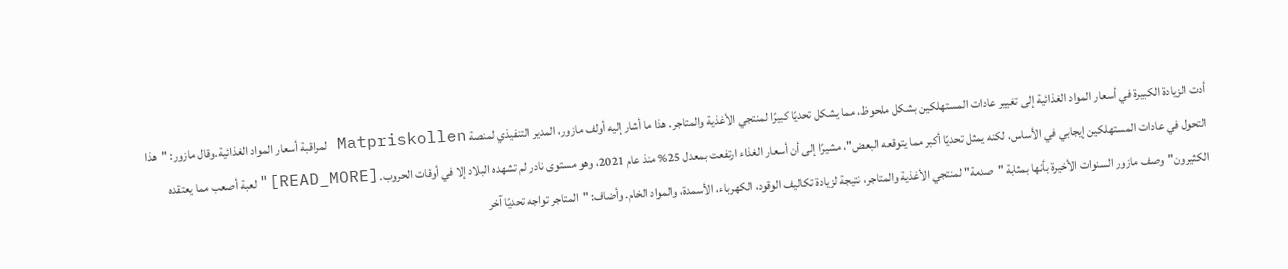أدت الزيادة الكبيرة في أسعار المواد الغذائية إلى تغيير عادات المستهلكين بشكل ملحوظ، مما يشكل تحديًا كبيرًا لمنتجي الأغذية والمتاجر. هذا ما أشار إليه أولف مازور، المدير التنفيذي لمنصة Matpriskollen لمراقبة أسعار المواد الغذائية.وقال مازور: "هذا التحول في عادات المستهلكين إيجابي في الأساس، لكنه يمثل تحديًا أكبر مما يتوقعه البعض"، مشيرًا إلى أن أسعار الغذاء ارتفعت بمعدل 25% منذ عام 2021، وهو مستوى نادر لم تشهده البلاد إلا في أوقات الحروب.[READ_MORE]"لعبة أصعب مما يعتقده الكثيرون"وصف مازور السنوات الأخيرة بأنها بمثابة "صدمة" لمنتجي الأغذية والمتاجر، نتيجة لزيادة تكاليف الوقود، الكهرباء، الأسمدة، والمواد الخام. وأضاف: "المتاجر تواجه تحديًا آخر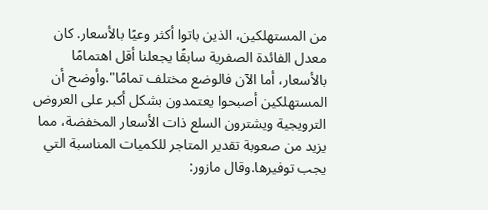من المستهلكين، الذين باتوا أكثر وعيًا بالأسعار. كان معدل الفائدة الصفرية سابقًا يجعلنا أقل اهتمامًا بالأسعار، أما الآن فالوضع مختلف تمامًا".وأوضح أن المستهلكين أصبحوا يعتمدون بشكل أكبر على العروض الترويجية ويشترون السلع ذات الأسعار المخفضة، مما يزيد من صعوبة تقدير المتاجر للكميات المناسبة التي يجب توفيرها.وقال مازور: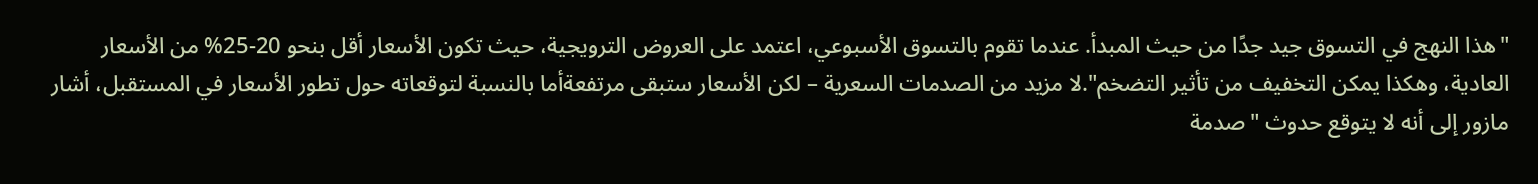"هذا النهج في التسوق جيد جدًا من حيث المبدأ. عندما تقوم بالتسوق الأسبوعي، اعتمد على العروض الترويجية، حيث تكون الأسعار أقل بنحو 20-25% من الأسعار العادية، وهكذا يمكن التخفيف من تأثير التضخم".لا مزيد من الصدمات السعرية – لكن الأسعار ستبقى مرتفعةأما بالنسبة لتوقعاته حول تطور الأسعار في المستقبل، أشار مازور إلى أنه لا يتوقع حدوث "صدمة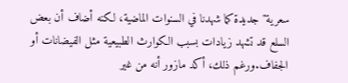سعرية" جديدة كما شهدنا في السنوات الماضية، لكنه أضاف أن بعض السلع قد تشهد زيادات بسبب الكوارث الطبيعية مثل الفيضانات أو الجفاف.ورغم ذلك، أكد مازور أنه من غير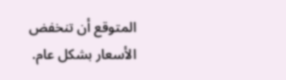المتوقع أن تنخفض الأسعار بشكل عام.